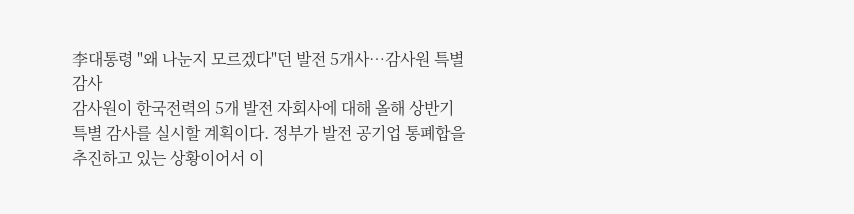李대통령 "왜 나눈지 모르겠다"던 발전 5개사…감사원 특별감사
감사원이 한국전력의 5개 발전 자회사에 대해 올해 상반기 특별 감사를 실시할 계획이다. 정부가 발전 공기업 통폐합을 추진하고 있는 상황이어서 이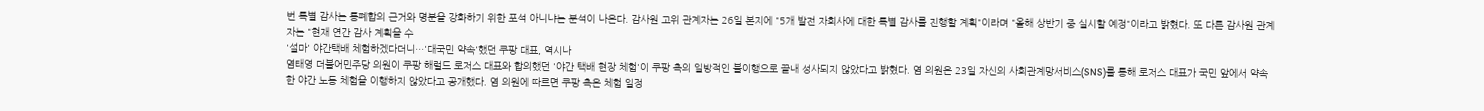번 특별 감사는 통폐합의 근거와 명분을 강화하기 위한 포석 아니냐는 분석이 나온다. 감사원 고위 관계자는 26일 본지에 "5개 발전 자회사에 대한 특별 감사를 진행할 계획"이라며 "올해 상반기 중 실시할 예정"이라고 밝혔다. 또 다른 감사원 관계자는 "현재 연간 감사 계획을 수
'설마' 야간택배 체험하겠다더니…'대국민 약속'했던 쿠팡 대표, 역시나
염태영 더불어민주당 의원이 쿠팡 해럴드 로저스 대표와 합의했던 '야간 택배 현장 체험'이 쿠팡 측의 일방적인 불이행으로 끝내 성사되지 않았다고 밝혔다. 염 의원은 23일 자신의 사회관계망서비스(SNS)를 통해 로저스 대표가 국민 앞에서 약속한 야간 노동 체험을 이행하지 않았다고 공개했다. 염 의원에 따르면 쿠팡 측은 체험 일정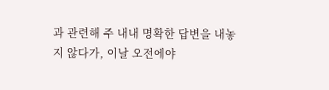과 관련해 주 내내 명확한 답변을 내놓지 않다가, 이날 오전에야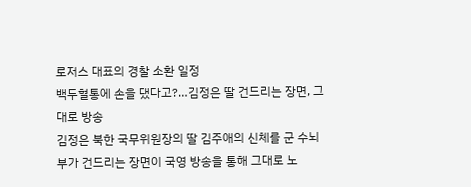로저스 대표의 경찰 소환 일정
백두혈통에 손을 댔다고?…김정은 딸 건드리는 장면, 그대로 방송
김정은 북한 국무위원장의 딸 김주애의 신체를 군 수뇌부가 건드리는 장면이 국영 방송을 통해 그대로 노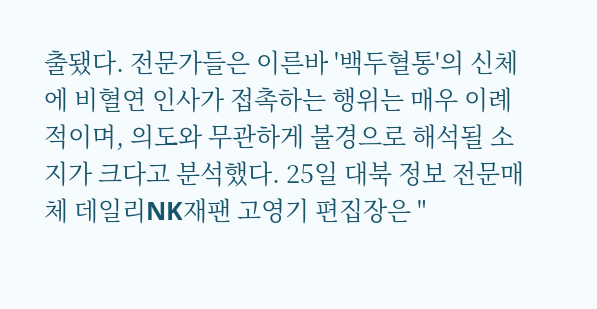출됐다. 전문가들은 이른바 '백두혈통'의 신체에 비혈연 인사가 접촉하는 행위는 매우 이례적이며, 의도와 무관하게 불경으로 해석될 소지가 크다고 분석했다. 25일 대북 정보 전문매체 데일리NK재팬 고영기 편집장은 "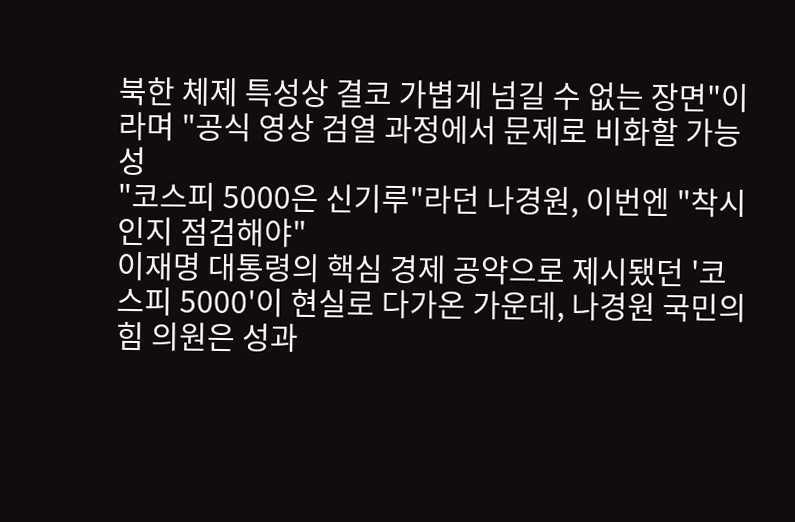북한 체제 특성상 결코 가볍게 넘길 수 없는 장면"이라며 "공식 영상 검열 과정에서 문제로 비화할 가능성
"코스피 5000은 신기루"라던 나경원, 이번엔 "착시인지 점검해야"
이재명 대통령의 핵심 경제 공약으로 제시됐던 '코스피 5000'이 현실로 다가온 가운데, 나경원 국민의힘 의원은 성과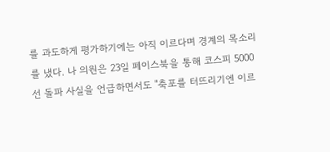를 과도하게 평가하기에는 아직 이르다며 경계의 목소리를 냈다. 나 의원은 23일 페이스북을 통해 코스피 5000선 돌파 사실을 언급하면서도 "축포를 터뜨리기엔 이르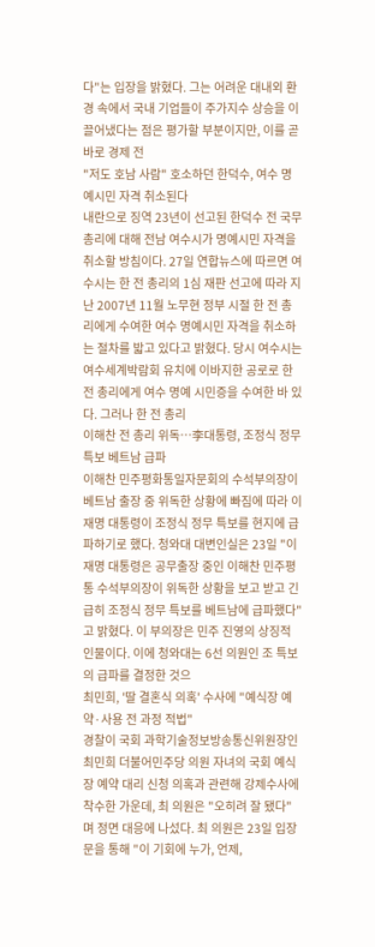다"는 입장을 밝혔다. 그는 어려운 대내외 환경 속에서 국내 기업들이 주가지수 상승을 이끌어냈다는 점은 평가할 부분이지만, 이를 곧바로 경제 전
"저도 호남 사람" 호소하던 한덕수, 여수 명예시민 자격 취소된다
내란으로 징역 23년이 선고된 한덕수 전 국무총리에 대해 전남 여수시가 명예시민 자격을 취소할 방침이다. 27일 연합뉴스에 따르면 여수시는 한 전 총리의 1심 재판 선고에 따라 지난 2007년 11월 노무현 정부 시절 한 전 총리에게 수여한 여수 명예시민 자격을 취소하는 절차를 밟고 있다고 밝혔다. 당시 여수시는 여수세계박람회 유치에 이바지한 공로로 한 전 총리에게 여수 명예 시민증을 수여한 바 있다. 그러나 한 전 총리
이해찬 전 총리 위독…李대통령, 조정식 정무특보 베트남 급파
이해찬 민주평화통일자문회의 수석부의장이 베트남 출장 중 위독한 상황에 빠짐에 따라 이재명 대통령이 조정식 정무 특보를 현지에 급파하기로 했다. 청와대 대변인실은 23일 "이재명 대통령은 공무출장 중인 이해찬 민주평통 수석부의장이 위독한 상황을 보고 받고 긴급히 조정식 정무 특보를 베트남에 급파했다"고 밝혔다. 이 부의장은 민주 진영의 상징적 인물이다. 이에 청와대는 6선 의원인 조 특보의 급파를 결정한 것으
최민희, '딸 결혼식 의혹' 수사에 "예식장 예약·사용 전 과정 적법"
경찰이 국회 과학기술정보방송통신위원장인 최민희 더불어민주당 의원 자녀의 국회 예식장 예약 대리 신청 의혹과 관련해 강제수사에 착수한 가운데, 최 의원은 "오히려 잘 됐다"며 정면 대응에 나섰다. 최 의원은 23일 입장문을 통해 "이 기회에 누가, 언제,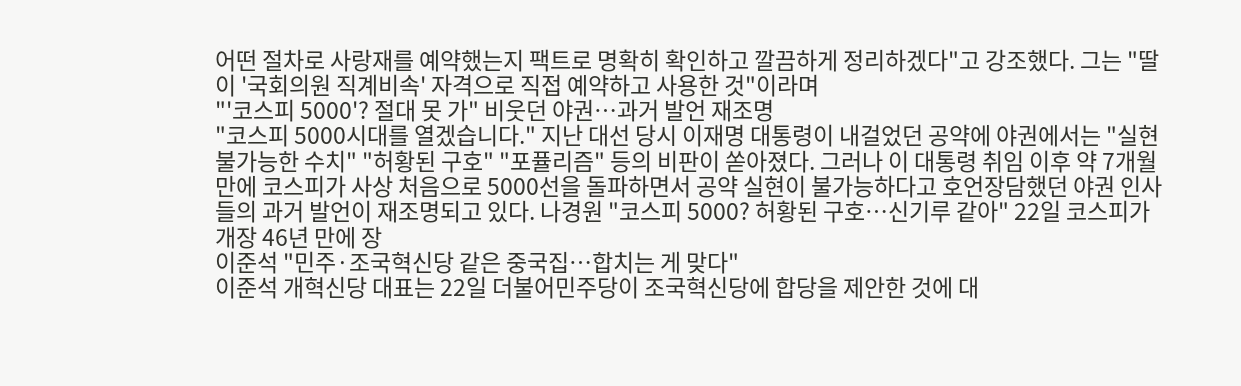어떤 절차로 사랑재를 예약했는지 팩트로 명확히 확인하고 깔끔하게 정리하겠다"고 강조했다. 그는 "딸이 '국회의원 직계비속' 자격으로 직접 예약하고 사용한 것"이라며
"'코스피 5000'? 절대 못 가" 비웃던 야권…과거 발언 재조명
"코스피 5000시대를 열겠습니다." 지난 대선 당시 이재명 대통령이 내걸었던 공약에 야권에서는 "실현 불가능한 수치" "허황된 구호" "포퓰리즘" 등의 비판이 쏟아졌다. 그러나 이 대통령 취임 이후 약 7개월 만에 코스피가 사상 처음으로 5000선을 돌파하면서 공약 실현이 불가능하다고 호언장담했던 야권 인사들의 과거 발언이 재조명되고 있다. 나경원 "코스피 5000? 허황된 구호…신기루 같아" 22일 코스피가 개장 46년 만에 장
이준석 "민주·조국혁신당 같은 중국집…합치는 게 맞다"
이준석 개혁신당 대표는 22일 더불어민주당이 조국혁신당에 합당을 제안한 것에 대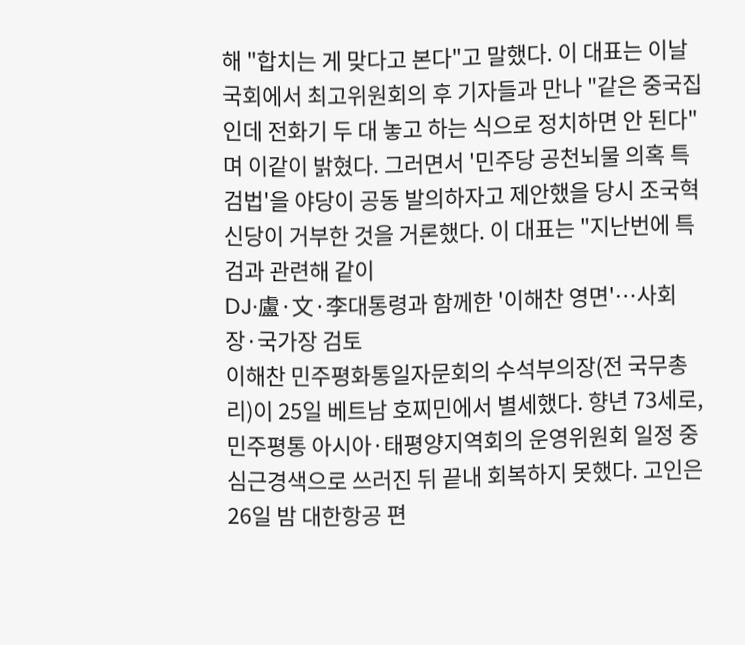해 "합치는 게 맞다고 본다"고 말했다. 이 대표는 이날 국회에서 최고위원회의 후 기자들과 만나 "같은 중국집인데 전화기 두 대 놓고 하는 식으로 정치하면 안 된다"며 이같이 밝혔다. 그러면서 '민주당 공천뇌물 의혹 특검법'을 야당이 공동 발의하자고 제안했을 당시 조국혁신당이 거부한 것을 거론했다. 이 대표는 "지난번에 특검과 관련해 같이
DJ·盧·文·李대통령과 함께한 '이해찬 영면'…사회장·국가장 검토
이해찬 민주평화통일자문회의 수석부의장(전 국무총리)이 25일 베트남 호찌민에서 별세했다. 향년 73세로, 민주평통 아시아·태평양지역회의 운영위원회 일정 중 심근경색으로 쓰러진 뒤 끝내 회복하지 못했다. 고인은 26일 밤 대한항공 편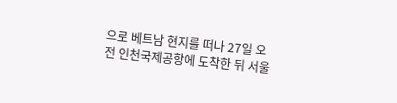으로 베트남 현지를 떠나 27일 오전 인천국제공항에 도착한 뒤 서울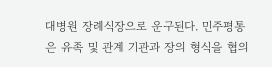대병원 장례식장으로 운구된다. 민주평통은 유족 및 관계 기관과 장의 형식을 협의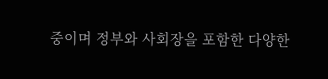중이며 정부와 사회장을 포함한 다양한